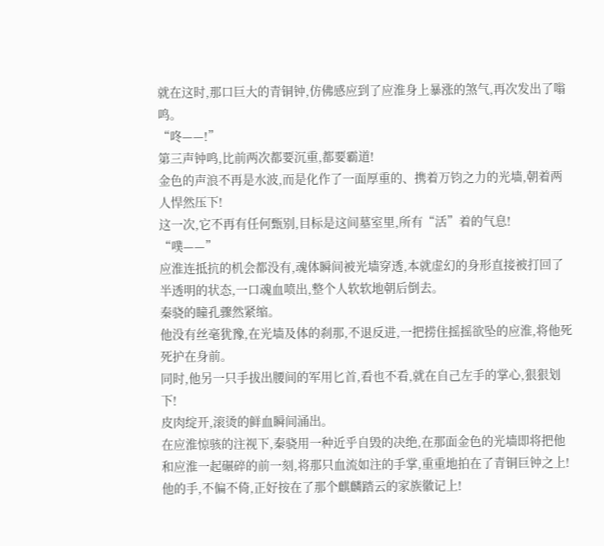就在这时,那口巨大的青铜钟,仿佛感应到了应淮身上暴涨的煞气,再次发出了嗡鸣。
“咚——!”
第三声钟鸣,比前两次都要沉重,都要霸道!
金色的声浪不再是水波,而是化作了一面厚重的、携着万钧之力的光墙,朝着两人悍然压下!
这一次,它不再有任何甄别,目标是这间墓室里,所有“活”着的气息!
“噗——”
应淮连抵抗的机会都没有,魂体瞬间被光墙穿透,本就虚幻的身形直接被打回了半透明的状态,一口魂血喷出,整个人软软地朝后倒去。
秦骁的瞳孔骤然紧缩。
他没有丝毫犹豫,在光墙及体的刹那,不退反进,一把捞住摇摇欲坠的应淮,将他死死护在身前。
同时,他另一只手拔出腰间的军用匕首,看也不看,就在自己左手的掌心,狠狠划下!
皮肉绽开,滚烫的鲜血瞬间涌出。
在应淮惊骇的注视下,秦骁用一种近乎自毁的决绝,在那面金色的光墙即将把他和应淮一起碾碎的前一刻,将那只血流如注的手掌,重重地拍在了青铜巨钟之上!
他的手,不偏不倚,正好按在了那个麒麟踏云的家族徽记上!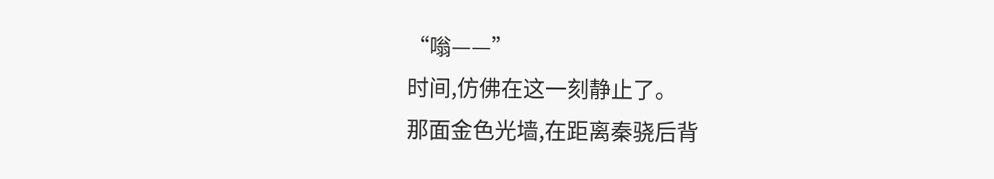“嗡——”
时间,仿佛在这一刻静止了。
那面金色光墙,在距离秦骁后背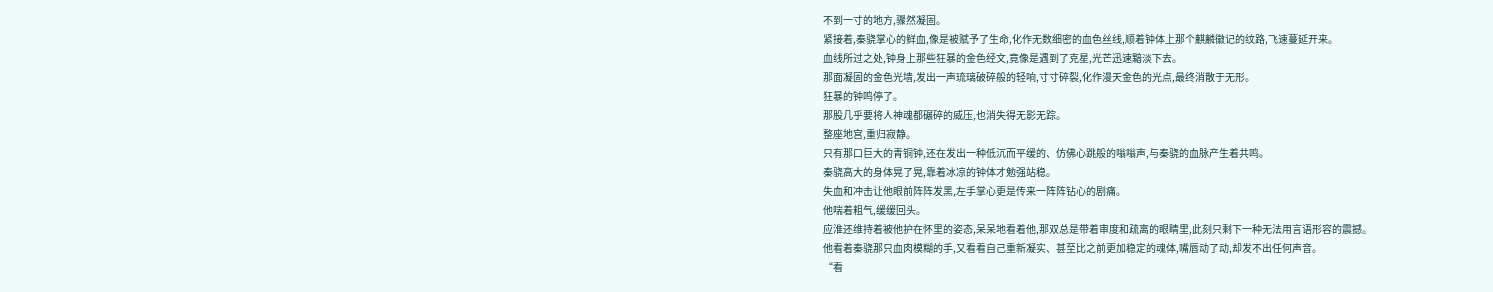不到一寸的地方,骤然凝固。
紧接着,秦骁掌心的鲜血,像是被赋予了生命,化作无数细密的血色丝线,顺着钟体上那个麒麟徽记的纹路,飞速蔓延开来。
血线所过之处,钟身上那些狂暴的金色经文,竟像是遇到了克星,光芒迅速黯淡下去。
那面凝固的金色光墙,发出一声琉璃破碎般的轻响,寸寸碎裂,化作漫天金色的光点,最终消散于无形。
狂暴的钟鸣停了。
那股几乎要将人神魂都碾碎的威压,也消失得无影无踪。
整座地宫,重归寂静。
只有那口巨大的青铜钟,还在发出一种低沉而平缓的、仿佛心跳般的嗡嗡声,与秦骁的血脉产生着共鸣。
秦骁高大的身体晃了晃,靠着冰凉的钟体才勉强站稳。
失血和冲击让他眼前阵阵发黑,左手掌心更是传来一阵阵钻心的剧痛。
他喘着粗气,缓缓回头。
应淮还维持着被他护在怀里的姿态,呆呆地看着他,那双总是带着审度和疏离的眼睛里,此刻只剩下一种无法用言语形容的震撼。
他看着秦骁那只血肉模糊的手,又看看自己重新凝实、甚至比之前更加稳定的魂体,嘴唇动了动,却发不出任何声音。
“看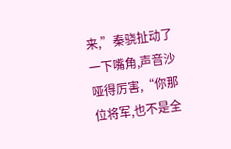来,”秦骁扯动了一下嘴角,声音沙哑得厉害,“你那位将军,也不是全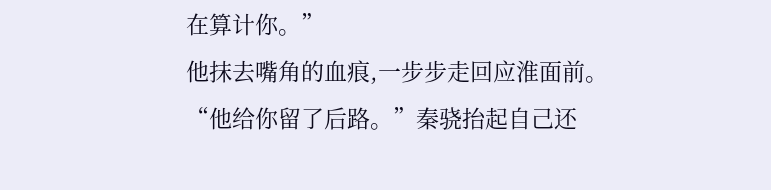在算计你。”
他抹去嘴角的血痕,一步步走回应淮面前。
“他给你留了后路。”秦骁抬起自己还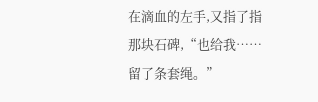在滴血的左手,又指了指那块石碑,“也给我……留了条套绳。”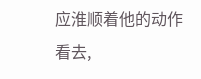应淮顺着他的动作看去,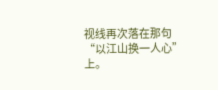视线再次落在那句“以江山换一人心”上。